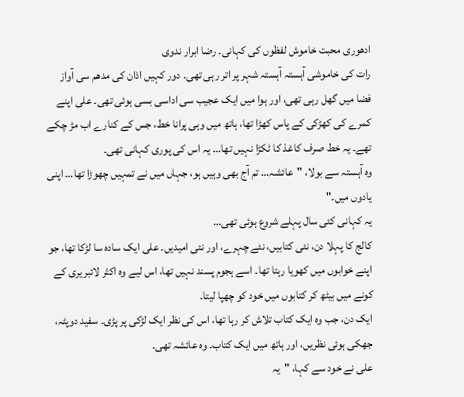ادھوری محبت خاموش لفظوں کی کہانی۔ رضا ابرار ندوی
رات کی خاموشی آہستہ آہستہ شہر پر اتر رہی تھی۔ دور کہیں اذان کی مدھم سی آواز فضا میں گھل رہی تھی، اور ہوا میں ایک عجیب سی اداسی بسی ہوئی تھی۔ علی اپنے کمرے کی کھڑکی کے پاس کھڑا تھا، ہاتھ میں وہی پرانا خط، جس کے کنارے اب مڑ چکے تھے۔ یہ خط صرف کاغذ کا ٹکڑا نہیں تھا… یہ اس کی پوری کہانی تھی۔
وہ آہستہ سے بولا، "عائشہ… تم آج بھی وہیں ہو، جہاں میں نے تمہیں چھوڑا تھا… اپنی یادوں میں۔"
یہ کہانی کئی سال پہلے شروع ہوئی تھی…
کالج کا پہلا دن، نئی کتابیں، نئے چہرے، اور نئی امیدیں۔ علی ایک سادہ سا لڑکا تھا، جو اپنے خوابوں میں کھویا رہتا تھا۔ اسے ہجوم پسند نہیں تھا، اس لیے وہ اکثر لائبریری کے کونے میں بیٹھ کر کتابوں میں خود کو چھپا لیتا۔
ایک دن، جب وہ ایک کتاب تلاش کر رہا تھا، اس کی نظر ایک لڑکی پر پڑی۔ سفید دوپٹہ، جھکی ہوئی نظریں، اور ہاتھ میں ایک کتاب۔ وہ عائشہ تھی۔
علی نے خود سے کہا، "یہ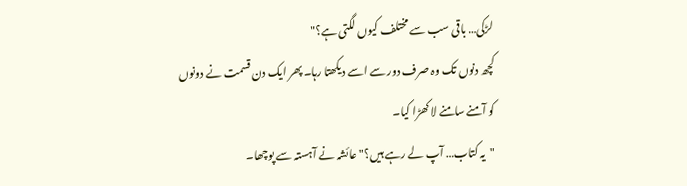لڑکی… باقی سب سے مختلف کیوں لگتی ہے؟"
کچھ دنوں تک وہ صرف دور سے اسے دیکھتا رہا۔ پھر ایک دن قسمت نے دونوں کو آمنے سامنے لا کھڑا کیا۔
"یہ کتاب… آپ لے رہے ہیں؟" عائشہ نے آہستہ سے پوچھا۔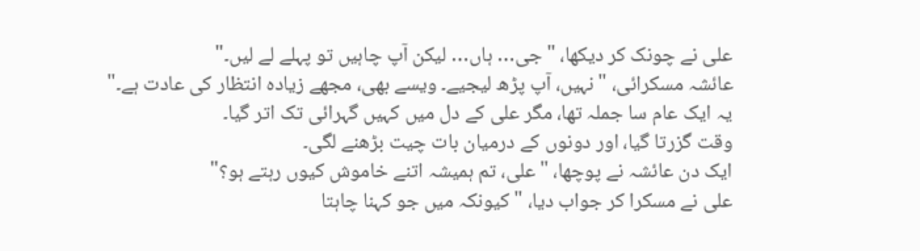علی نے چونک کر دیکھا، "جی… ہاں… لیکن آپ چاہیں تو پہلے لے لیں۔"
عائشہ مسکرائی، "نہیں، آپ پڑھ لیجیے۔ ویسے بھی، مجھے زیادہ انتظار کی عادت ہے۔"
یہ ایک عام سا جملہ تھا، مگر علی کے دل میں کہیں گہرائی تک اتر گیا۔
وقت گزرتا گیا، اور دونوں کے درمیان بات چیت بڑھنے لگی۔
ایک دن عائشہ نے پوچھا، "علی، تم ہمیشہ اتنے خاموش کیوں رہتے ہو؟"
علی نے مسکرا کر جواب دیا، "کیونکہ میں جو کہنا چاہتا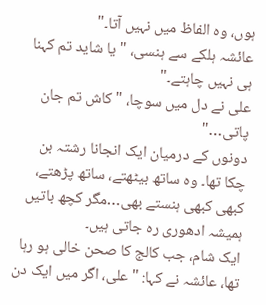ہوں، وہ الفاظ میں نہیں آتا۔"
عائشہ ہلکے سے ہنسی، "یا شاید تم کہنا ہی نہیں چاہتے۔"
علی نے دل میں سوچا، "کاش تم جان پاتی…"
دونوں کے درمیان ایک انجانا رشتہ بن چکا تھا۔ وہ ساتھ بیٹھتے، ساتھ پڑھتے، کبھی کبھی ہنستے بھی…مگر کچھ باتیں ہمیشہ ادھوری رہ جاتی ہیں۔
ایک شام، جب کالج کا صحن خالی ہو رہا تھا، عائشہ نے کہا: "علی، اگر میں ایک دن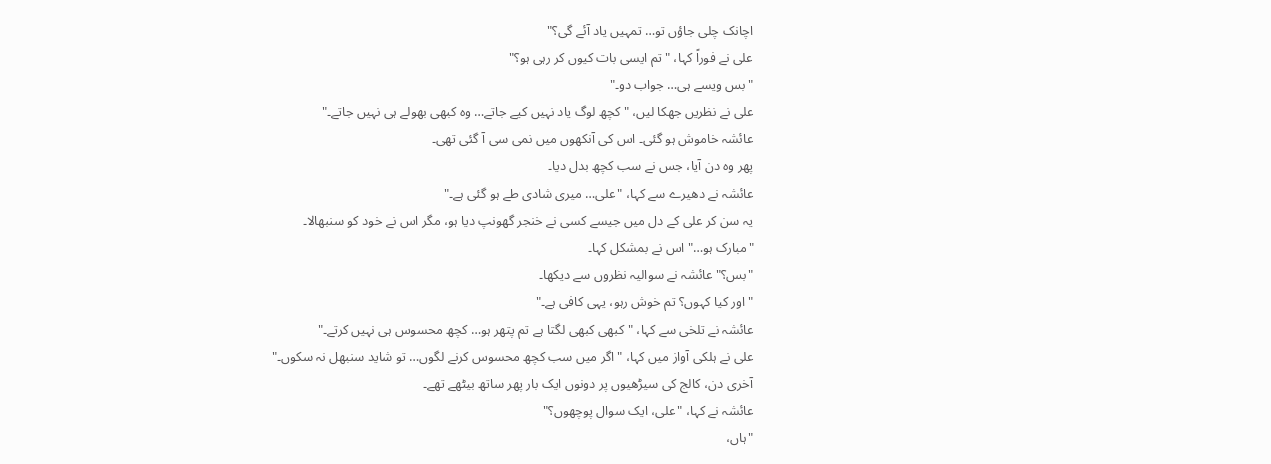اچانک چلی جاؤں تو… تمہیں یاد آئے گی؟"
علی نے فوراً کہا، "تم ایسی بات کیوں کر رہی ہو؟"
"بس ویسے ہی… جواب دو۔"
علی نے نظریں جھکا لیں، "کچھ لوگ یاد نہیں کیے جاتے… وہ کبھی بھولے ہی نہیں جاتے۔"
عائشہ خاموش ہو گئی۔ اس کی آنکھوں میں نمی سی آ گئی تھی۔
پھر وہ دن آیا، جس نے سب کچھ بدل دیا۔
عائشہ نے دھیرے سے کہا، "علی… میری شادی طے ہو گئی ہے۔"
یہ سن کر علی کے دل میں جیسے کسی نے خنجر گھونپ دیا ہو، مگر اس نے خود کو سنبھالا۔
"مبارک ہو…" اس نے بمشکل کہا۔
"بس؟" عائشہ نے سوالیہ نظروں سے دیکھا۔
"اور کیا کہوں؟ تم خوش رہو، یہی کافی ہے۔"
عائشہ نے تلخی سے کہا، "کبھی کبھی لگتا ہے تم پتھر ہو… کچھ محسوس ہی نہیں کرتے۔"
علی نے ہلکی آواز میں کہا، "اگر میں سب کچھ محسوس کرنے لگوں… تو شاید سنبھل نہ سکوں۔"
آخری دن، کالج کی سیڑھیوں پر دونوں ایک بار پھر ساتھ بیٹھے تھے۔
عائشہ نے کہا، "علی، ایک سوال پوچھوں؟"
"ہاں،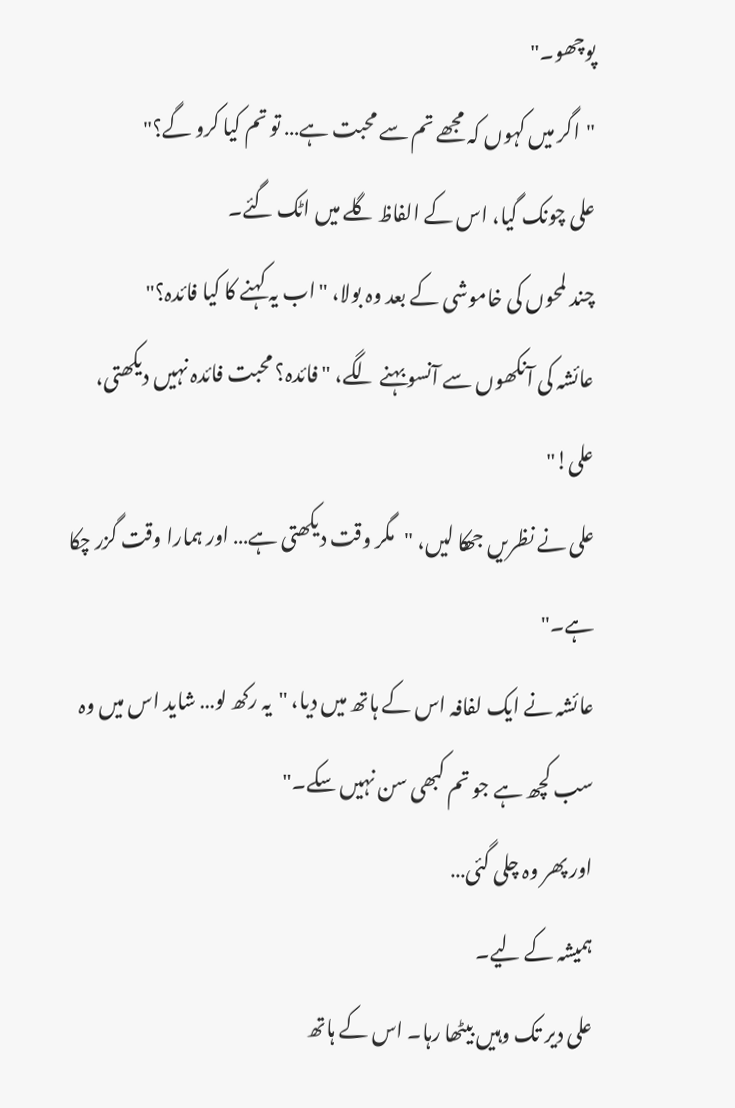پوچھو۔"
"اگر میں کہوں کہ مجھے تم سے محبت ہے… تو تم کیا کرو گے؟"
علی چونک گیا، اس کے الفاظ گلے میں اٹک گئے۔
چند لمحوں کی خاموشی کے بعد وہ بولا، "اب یہ کہنے کا کیا فائدہ؟"
عائشہ کی آنکھوں سے آنسو بہنے لگے، "فائدہ؟ محبت فائدہ نہیں دیکھتی، علی!"
علی نے نظریں جھکا لیں، "مگر وقت دیکھتی ہے… اور ہمارا وقت گزر چکا ہے۔"
عائشہ نے ایک لفافہ اس کے ہاتھ میں دیا، "یہ رکھ لو… شاید اس میں وہ سب کچھ ہے جو تم کبھی سن نہیں سکے۔"
اور پھر وہ چلی گئی…
ہمیشہ کے لیے۔
علی دیر تک وہیں بیٹھا رہا۔ اس کے ہاتھ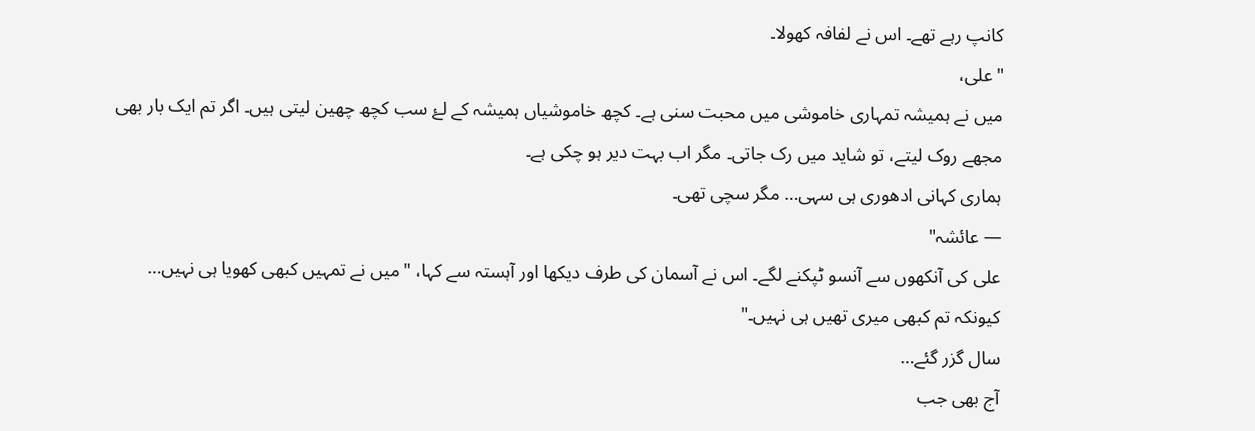کانپ رہے تھے۔ اس نے لفافہ کھولا۔
"علی،
میں نے ہمیشہ تمہاری خاموشی میں محبت سنی ہے۔ کچھ خاموشیاں ہمیشہ کے لۓ سب کچھ چھین لیتی ہیں۔ اگر تم ایک بار بھی مجھے روک لیتے، تو شاید میں رک جاتی۔ مگر اب بہت دیر ہو چکی ہے۔
ہماری کہانی ادھوری ہی سہی… مگر سچی تھی۔
— عائشہ"
علی کی آنکھوں سے آنسو ٹپکنے لگے۔ اس نے آسمان کی طرف دیکھا اور آہستہ سے کہا، "میں نے تمہیں کبھی کھویا ہی نہیں… کیونکہ تم کبھی میری تھیں ہی نہیں۔"
سال گزر گئے…
آج بھی جب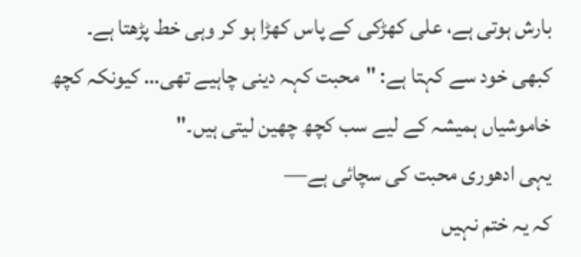بارش ہوتی ہے، علی کھڑکی کے پاس کھڑا ہو کر وہی خط پڑھتا ہے۔
کبھی خود سے کہتا ہے: "محبت کہہ دینی چاہیے تھی… کیونکہ کچھ خاموشیاں ہمیشہ کے لیے سب کچھ چھین لیتی ہیں۔"
یہی ادھوری محبت کی سچائی ہے—
کہ یہ ختم نہیں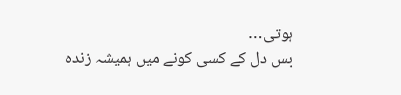ہوتی…
بس دل کے کسی کونے میں ہمیشہ زندہ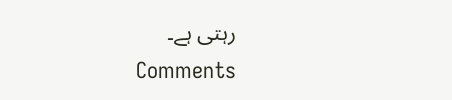رہتی ہے۔
Comments